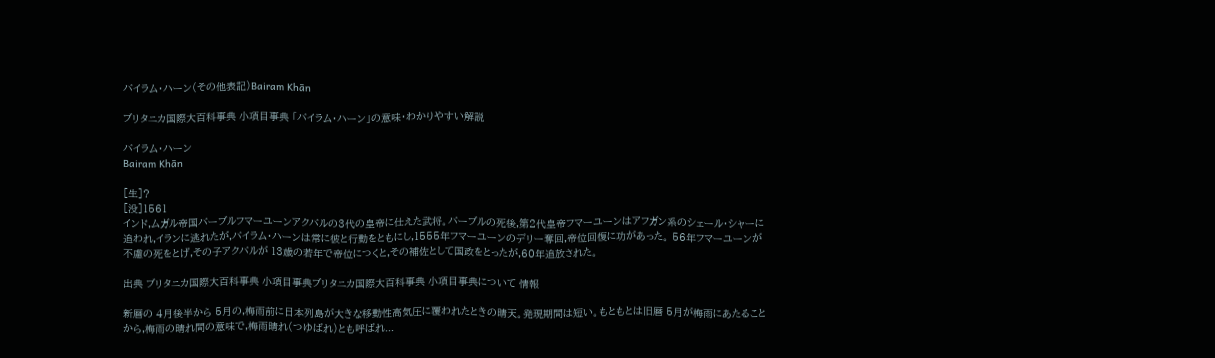バイラム・ハーン(その他表記)Bairam Khān

ブリタニカ国際大百科事典 小項目事典 「バイラム・ハーン」の意味・わかりやすい解説

バイラム・ハーン
Bairam Khān

[生]?
[没]1561
インド,ムガル帝国バーブルフマーユーンアクバルの3代の皇帝に仕えた武将。バーブルの死後,第2代皇帝フマーユーンはアフガン系のシェール・シャーに追われ,イランに逃れたが,バイラム・ハーンは常に彼と行動をともにし,1555年フマーユーンのデリー奪回,帝位回復に功があった。 56年フマーユーンが不慮の死をとげ,その子アクバルが 13歳の若年で帝位につくと,その補佐として国政をとったが,60年追放された。

出典 ブリタニカ国際大百科事典 小項目事典ブリタニカ国際大百科事典 小項目事典について 情報

新暦の 4月後半から 5月の,梅雨前に日本列島が大きな移動性高気圧に覆われたときの晴天。発現期間は短い。もともとは旧暦 5月が梅雨にあたることから,梅雨の晴れ間の意味で,梅雨晴れ(つゆばれ)とも呼ばれ...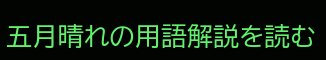五月晴れの用語解説を読む